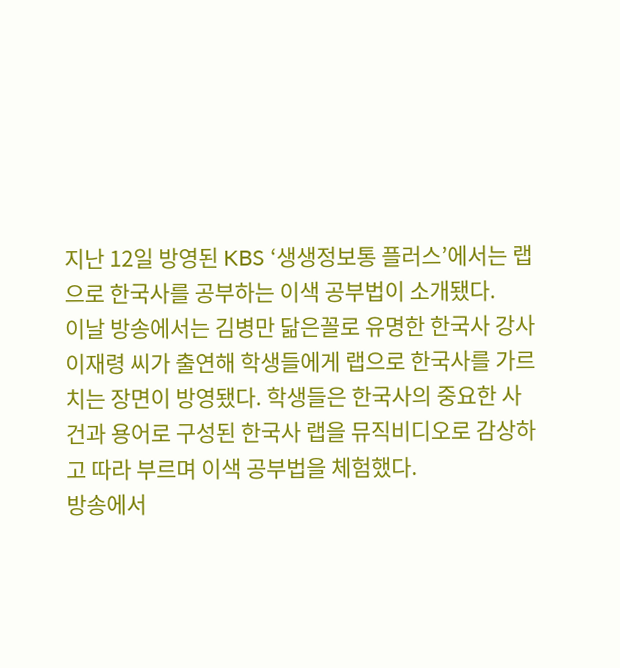지난 12일 방영된 KBS ‘생생정보통 플러스’에서는 랩으로 한국사를 공부하는 이색 공부법이 소개됐다.
이날 방송에서는 김병만 닮은꼴로 유명한 한국사 강사 이재령 씨가 출연해 학생들에게 랩으로 한국사를 가르치는 장면이 방영됐다. 학생들은 한국사의 중요한 사건과 용어로 구성된 한국사 랩을 뮤직비디오로 감상하고 따라 부르며 이색 공부법을 체험했다.
방송에서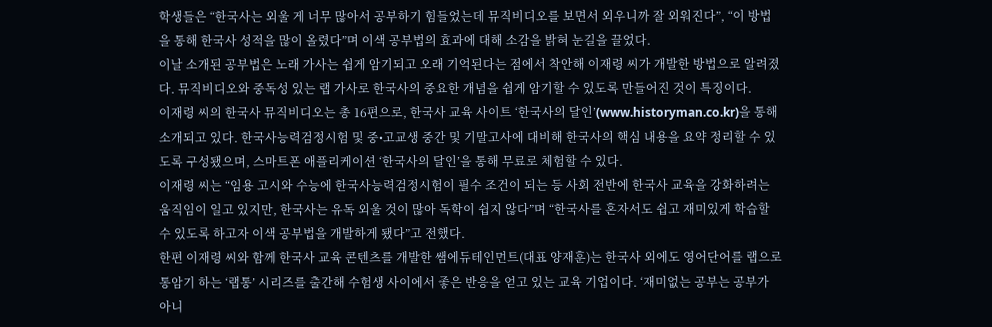학생들은 “한국사는 외울 게 너무 많아서 공부하기 힘들었는데 뮤직비디오를 보면서 외우니까 잘 외워진다”, “이 방법을 통해 한국사 성적을 많이 올렸다”며 이색 공부법의 효과에 대해 소감을 밝혀 눈길을 끌었다.
이날 소개된 공부법은 노래 가사는 쉽게 암기되고 오래 기억된다는 점에서 착안해 이재령 씨가 개발한 방법으로 알려졌다. 뮤직비디오와 중독성 있는 랩 가사로 한국사의 중요한 개념을 쉽게 암기할 수 있도록 만들어진 것이 특징이다.
이재령 씨의 한국사 뮤직비디오는 총 16편으로, 한국사 교육 사이트 ‘한국사의 달인’(www.historyman.co.kr)을 통해 소개되고 있다. 한국사능력검정시험 및 중•고교생 중간 및 기말고사에 대비해 한국사의 핵심 내용을 요약 정리할 수 있도록 구성됐으며, 스마트폰 애플리케이션 ‘한국사의 달인’을 통해 무료로 체험할 수 있다.
이재령 씨는 “임용 고시와 수능에 한국사능력검정시험이 필수 조건이 되는 등 사회 전반에 한국사 교육을 강화하려는 움직임이 일고 있지만, 한국사는 유독 외울 것이 많아 독학이 쉽지 않다”며 “한국사를 혼자서도 쉽고 재미있게 학습할 수 있도록 하고자 이색 공부법을 개발하게 됐다”고 전했다.
한편 이재령 씨와 함께 한국사 교육 콘텐츠를 개발한 쌤에듀테인먼트(대표 양재훈)는 한국사 외에도 영어단어를 랩으로 통암기 하는 ‘랩통’ 시리즈를 출간해 수험생 사이에서 좋은 반응을 얻고 있는 교육 기업이다. ‘재미없는 공부는 공부가 아니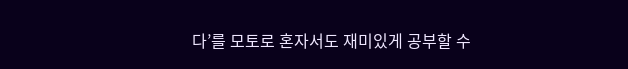다’를 모토로 혼자서도 재미있게 공부할 수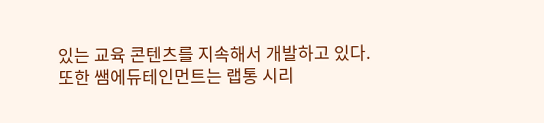있는 교육 콘텐츠를 지속해서 개발하고 있다.
또한 쌤에듀테인먼트는 랩통 시리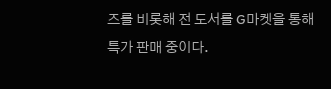즈를 비롯해 전 도서를 G마켓을 통해 특가 판매 중이다.